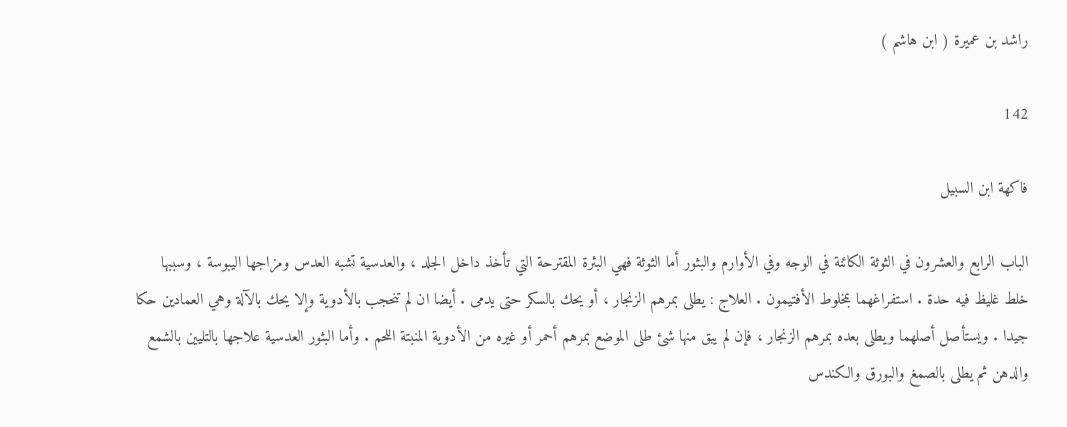راشد بن عميرة ( ابن هاشم )

142

فاكهة ابن السبيل

الباب الرابع والعشرون في الثوثة الكائنة في الوجه وفي الأوارم والبثور أما الثوثة فهي البثرة المقترحة التي تأخذ داخل الجلد ، والعدسية تشبه العدس ومزاجها اليبوسة ، وسببها خلط غليظ فيه حدة . استفراغهما بمخلوط الأفتيمون . العلاج : يطلى بمرهم الزنجار ، أو يحك بالسكر حتى يدمى . أيضا ان لم تنحجب بالأدوية وإلا يحك بالآلة وهي العمادين حكا جيدا . ويستأصل أصلهما ويطلى بعده بمرهم الزنجار ، فإن لم يبق منها شئ طلى الموضع بمرهم أحمر أو غيره من الأدوية المنبتة اللحم . وأما البثور العدسية علاجها بالتليين بالشمع والدهن ثم يطلى بالصمغ والبورق والكندس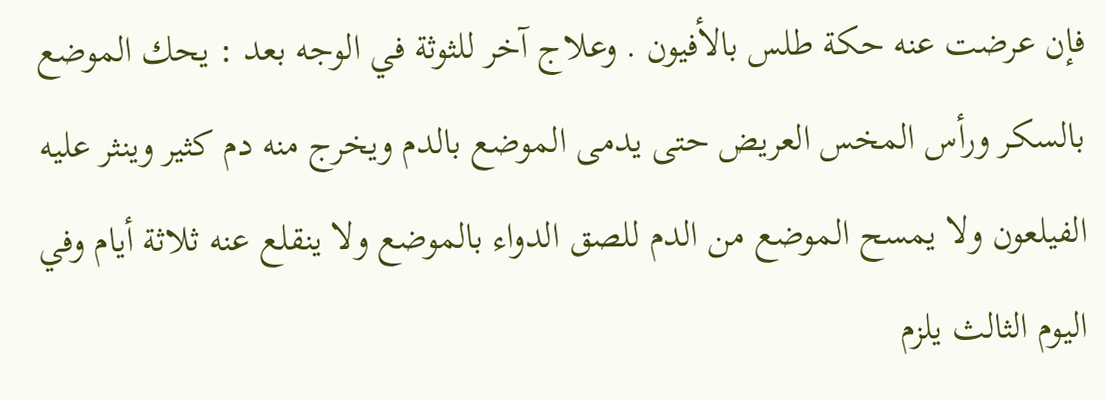فإن عرضت عنه حكة طلس بالأفيون . وعلاج آخر للثوثة في الوجه بعد : يحك الموضع بالسكر ورأس المخس العريض حتى يدمى الموضع بالدم ويخرج منه دم كثير وينثر عليه الفيلعون ولا يمسح الموضع من الدم للصق الدواء بالموضع ولا ينقلع عنه ثلاثة أيام وفي اليوم الثالث يلزم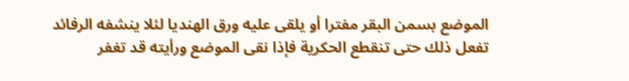الموضع بسمن البقر مفترا أو يلقى عليه ورق الهنديا لئلا ينشفه الرفائد تفعل ذلك حتى تنقطع الحكرية فإذا نقى الموضع ورأيته قد تغفر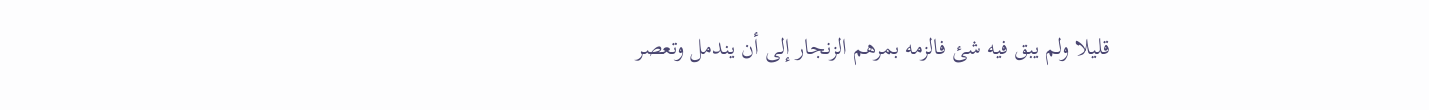قليلا ولم يبق فيه شئ فالزمه بمرهم الزنجار إلى أن يندمل وتعصر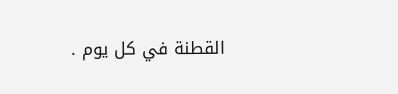القطنة في كل يوم .